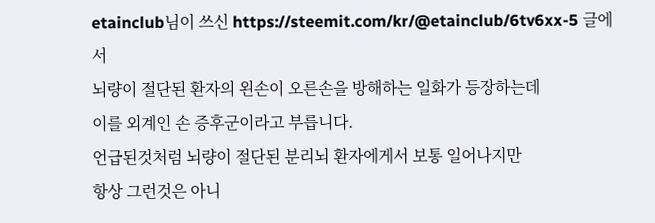etainclub님이 쓰신 https://steemit.com/kr/@etainclub/6tv6xx-5 글에서
뇌량이 절단된 환자의 왼손이 오른손을 방해하는 일화가 등장하는데
이를 외계인 손 증후군이라고 부릅니다.
언급된것처럼 뇌량이 절단된 분리뇌 환자에게서 보통 일어나지만
항상 그런것은 아니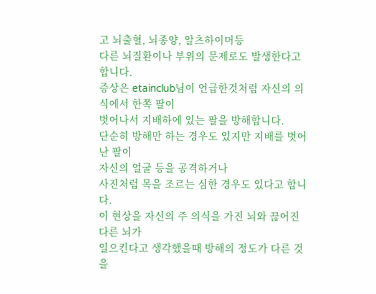고 뇌출혈, 뇌종양, 알츠하이머등
다른 뇌질환이나 부위의 문제로도 발생한다고 합니다.
증상은 etainclub님이 언급한것처럼 자신의 의식에서 한쪽 팔이
벗어나서 지배하에 있는 팔을 방해합니다.
단순히 방해만 하는 경우도 있지만 지배를 벗어난 팔이
자신의 얼굴 등을 공격하거나
사진처럼 목을 조르는 심한 경우도 있다고 합니다.
이 현상을 자신의 주 의식을 가진 뇌와 끊어진 다른 뇌가
일으킨다고 생각했을때 방해의 정도가 다른 것을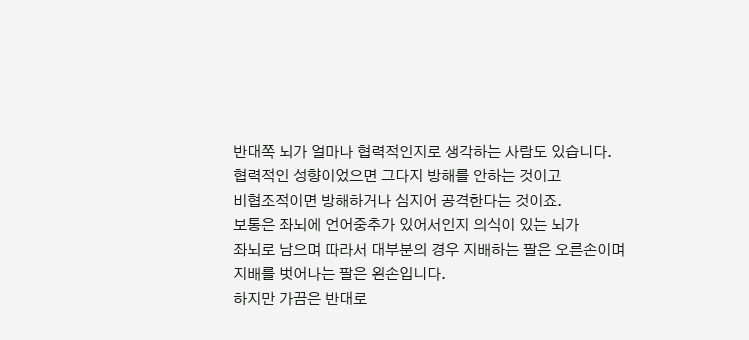반대쪽 뇌가 얼마나 협력적인지로 생각하는 사람도 있습니다.
협력적인 성향이었으면 그다지 방해를 안하는 것이고
비협조적이면 방해하거나 심지어 공격한다는 것이죠.
보통은 좌뇌에 언어중추가 있어서인지 의식이 있는 뇌가
좌뇌로 남으며 따라서 대부분의 경우 지배하는 팔은 오른손이며
지배를 벗어나는 팔은 왼손입니다.
하지만 가끔은 반대로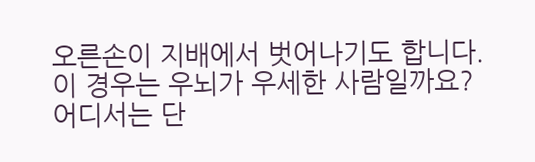오른손이 지배에서 벗어나기도 합니다.
이 경우는 우뇌가 우세한 사람일까요?
어디서는 단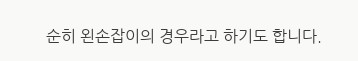순히 왼손잡이의 경우라고 하기도 합니다.